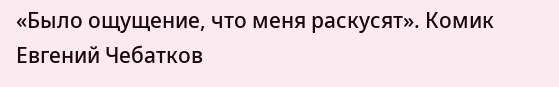«Было ощущение, что меня раскусят». Комик Евгений Чебатков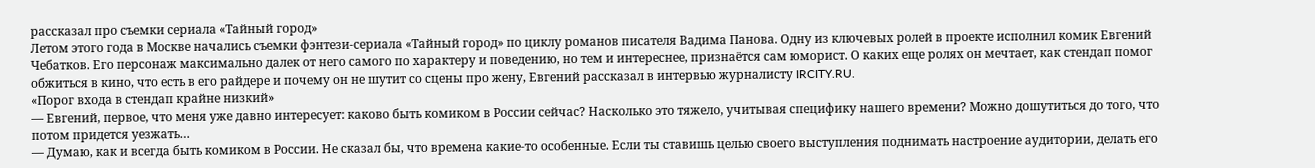рассказал про съемки сериала «Тайный город»
Летом этого года в Москве начались съемки фэнтези-сериала «Тайный город» по циклу романов писателя Вадима Панова. Одну из ключевых ролей в проекте исполнил комик Евгений Чебатков. Его персонаж максимально далек от него самого по характеру и поведению, но тем и интереснее, признаётся сам юморист. О каких еще ролях он мечтает, как стендап помог обжиться в кино, что есть в его райдере и почему он не шутит со сцены про жену, Евгений рассказал в интервью журналисту IRCITY.RU.
«Порог входа в стендап крайне низкий»
— Евгений, первое, что меня уже давно интересует: каково быть комиком в России сейчас? Насколько это тяжело, учитывая специфику нашего времени? Можно дошутиться до того, что потом придется уезжать…
— Думаю, как и всегда быть комиком в России. Не сказал бы, что времена какие-то особенные. Если ты ставишь целью своего выступления поднимать настроение аудитории, делать его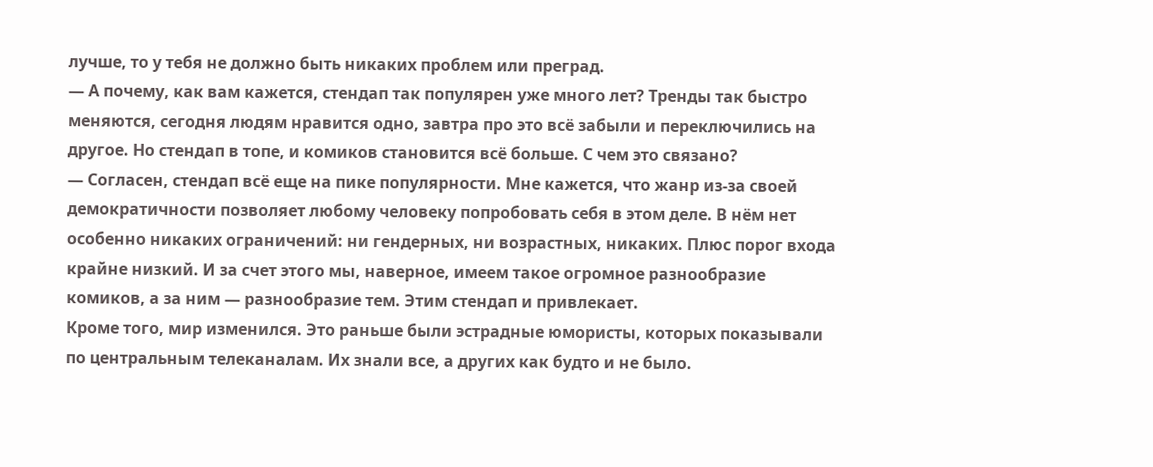лучше, то у тебя не должно быть никаких проблем или преград.
— А почему, как вам кажется, стендап так популярен уже много лет? Тренды так быстро меняются, сегодня людям нравится одно, завтра про это всё забыли и переключились на другое. Но стендап в топе, и комиков становится всё больше. С чем это связано?
— Согласен, стендап всё еще на пике популярности. Мне кажется, что жанр из-за своей демократичности позволяет любому человеку попробовать себя в этом деле. В нём нет особенно никаких ограничений: ни гендерных, ни возрастных, никаких. Плюс порог входа крайне низкий. И за счет этого мы, наверное, имеем такое огромное разнообразие комиков, а за ним — разнообразие тем. Этим стендап и привлекает.
Кроме того, мир изменился. Это раньше были эстрадные юмористы, которых показывали по центральным телеканалам. Их знали все, а других как будто и не было.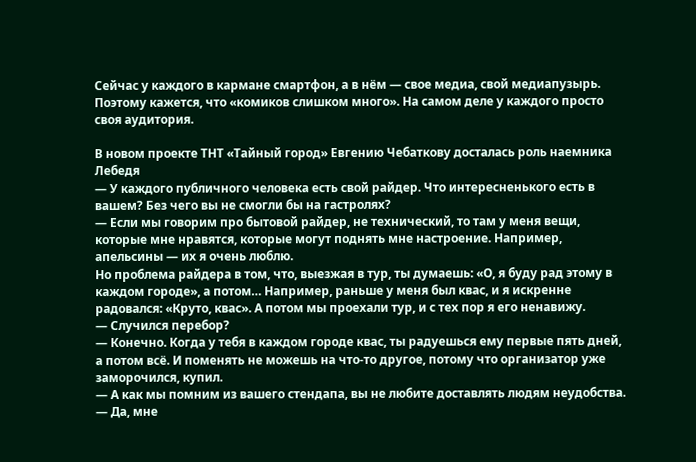Сейчас у каждого в кармане смартфон, а в нём — свое медиа, свой медиапузырь. Поэтому кажется, что «комиков слишком много». На самом деле у каждого просто своя аудитория.

В новом проекте ТНТ «Тайный город» Евгению Чебаткову досталась роль наемника Лебедя
— У каждого публичного человека есть свой райдер. Что интересненького есть в вашем? Без чего вы не смогли бы на гастролях?
— Если мы говорим про бытовой райдер, не технический, то там у меня вещи, которые мне нравятся, которые могут поднять мне настроение. Например, апельсины — их я очень люблю.
Но проблема райдера в том, что, выезжая в тур, ты думаешь: «О, я буду рад этому в каждом городе», а потом… Например, раньше у меня был квас, и я искренне радовался: «Круто, квас». А потом мы проехали тур, и с тех пор я его ненавижу.
— Случился перебор?
— Конечно. Когда у тебя в каждом городе квас, ты радуешься ему первые пять дней, а потом всё. И поменять не можешь на что-то другое, потому что организатор уже заморочился, купил.
— А как мы помним из вашего стендапа, вы не любите доставлять людям неудобства.
— Да, мне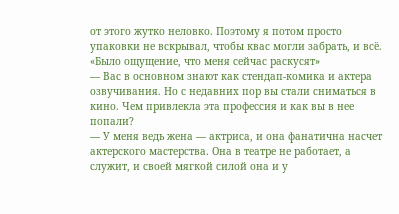от этого жутко неловко. Поэтому я потом просто упаковки не вскрывал, чтобы квас могли забрать, и всё.
«Было ощущение, что меня сейчас раскусят»
— Вас в основном знают как стендап-комика и актера озвучивания. Но с недавних пор вы стали сниматься в кино. Чем привлекла эта профессия и как вы в нее попали?
— У меня ведь жена — актриса, и она фанатична насчет актерского мастерства. Она в театре не работает, а служит, и своей мягкой силой она и у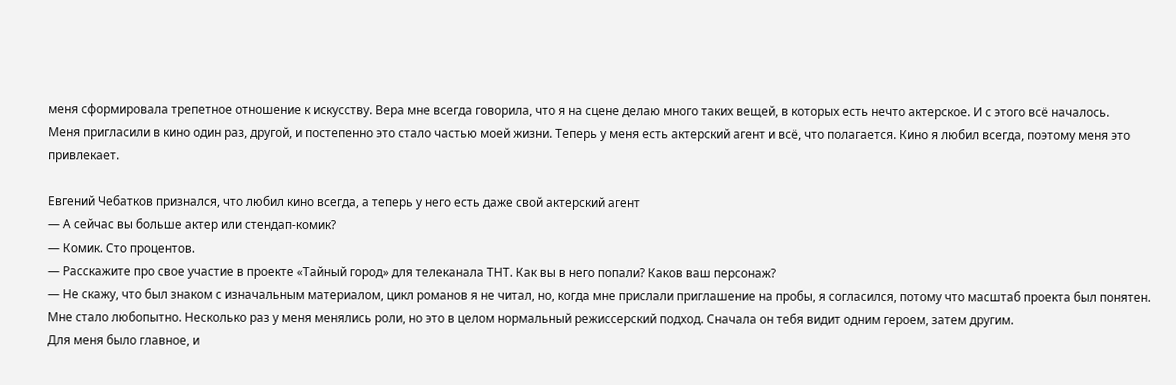меня сформировала трепетное отношение к искусству. Вера мне всегда говорила, что я на сцене делаю много таких вещей, в которых есть нечто актерское. И с этого всё началось.
Меня пригласили в кино один раз, другой, и постепенно это стало частью моей жизни. Теперь у меня есть актерский агент и всё, что полагается. Кино я любил всегда, поэтому меня это привлекает.

Евгений Чебатков признался, что любил кино всегда, а теперь у него есть даже свой актерский агент
— А сейчас вы больше актер или стендап-комик?
— Комик. Сто процентов.
— Расскажите про свое участие в проекте «Тайный город» для телеканала ТНТ. Как вы в него попали? Каков ваш персонаж?
— Не скажу, что был знаком с изначальным материалом, цикл романов я не читал, но, когда мне прислали приглашение на пробы, я согласился, потому что масштаб проекта был понятен. Мне стало любопытно. Несколько раз у меня менялись роли, но это в целом нормальный режиссерский подход. Сначала он тебя видит одним героем, затем другим.
Для меня было главное, и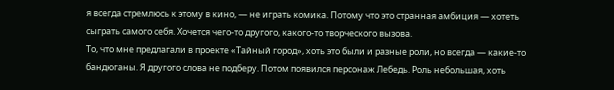я всегда стремлюсь к этому в кино, — не играть комика. Потому что это странная амбиция — хотеть сыграть самого себя. Хочется чего-то другого, какого-то творческого вызова.
То, что мне предлагали в проекте «Тайный город», хоть это были и разные роли, но всегда — какие-то бандюганы. Я другого слова не подберу. Потом появился персонаж Лебедь. Роль небольшая, хоть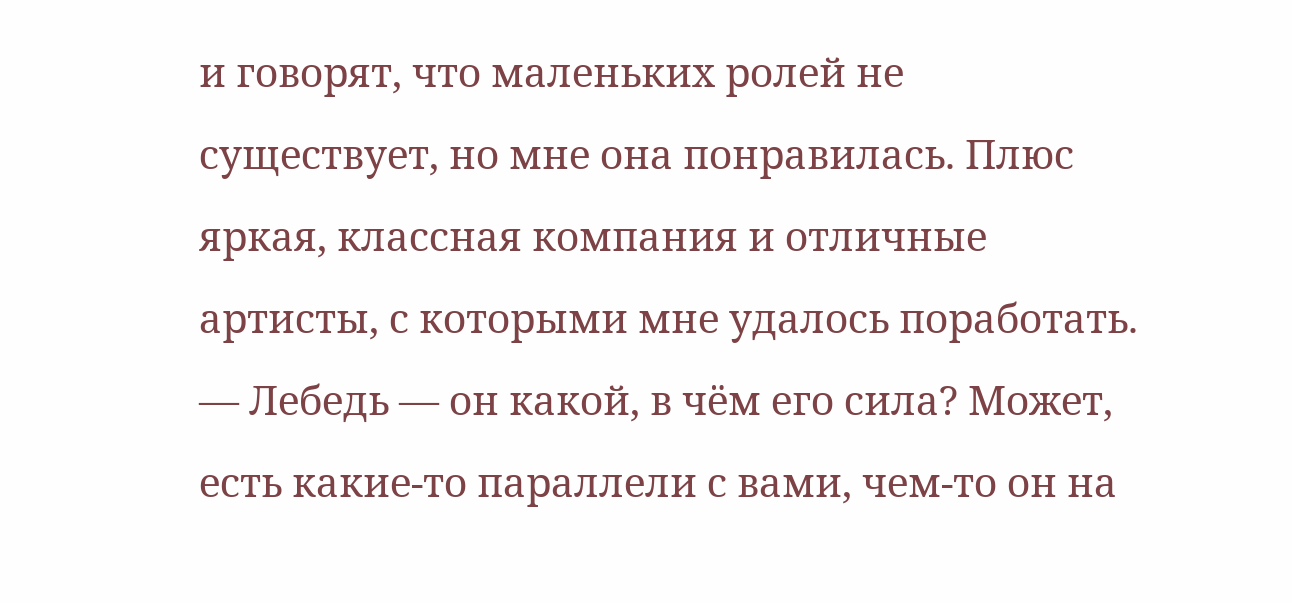и говорят, что маленьких ролей не существует, но мне она понравилась. Плюс яркая, классная компания и отличные артисты, с которыми мне удалось поработать.
— Лебедь — он какой, в чём его сила? Может, есть какие-то параллели с вами, чем-то он на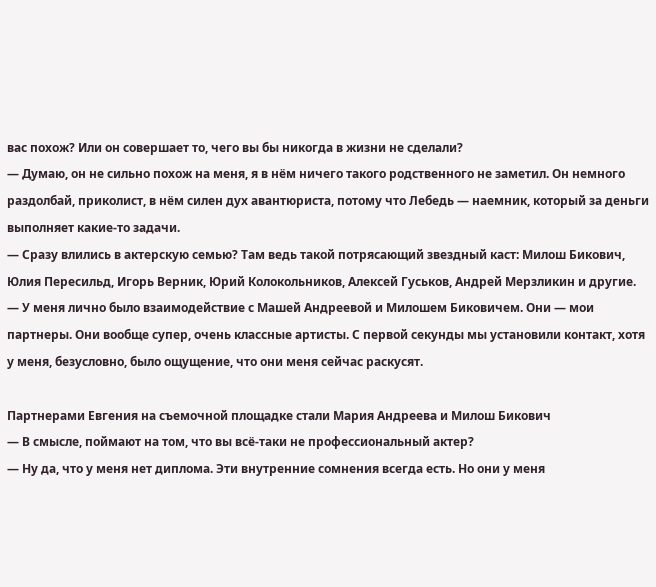вас похож? Или он совершает то, чего вы бы никогда в жизни не сделали?
— Думаю, он не сильно похож на меня, я в нём ничего такого родственного не заметил. Он немного раздолбай, приколист, в нём силен дух авантюриста, потому что Лебедь — наемник, который за деньги выполняет какие-то задачи.
— Сразу влились в актерскую семью? Там ведь такой потрясающий звездный каст: Милош Бикович, Юлия Пересильд, Игорь Верник, Юрий Колокольников, Алексей Гуськов, Андрей Мерзликин и другие.
— У меня лично было взаимодействие с Машей Андреевой и Милошем Биковичем. Они — мои партнеры. Они вообще супер, очень классные артисты. С первой секунды мы установили контакт, хотя у меня, безусловно, было ощущение, что они меня сейчас раскусят.

Партнерами Евгения на съемочной площадке стали Мария Андреева и Милош Бикович
— В смысле, поймают на том, что вы всё-таки не профессиональный актер?
— Ну да, что у меня нет диплома. Эти внутренние сомнения всегда есть. Но они у меня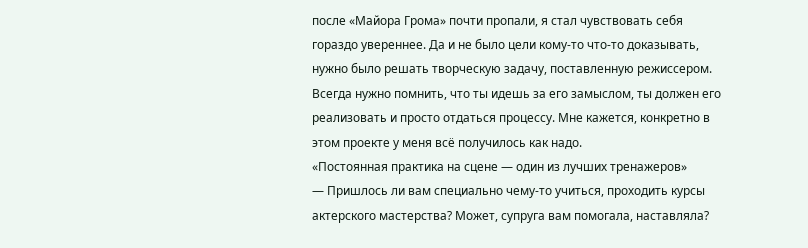после «Майора Грома» почти пропали, я стал чувствовать себя гораздо увереннее. Да и не было цели кому-то что-то доказывать, нужно было решать творческую задачу, поставленную режиссером. Всегда нужно помнить, что ты идешь за его замыслом, ты должен его реализовать и просто отдаться процессу. Мне кажется, конкретно в этом проекте у меня всё получилось как надо.
«Постоянная практика на сцене — один из лучших тренажеров»
— Пришлось ли вам специально чему-то учиться, проходить курсы актерского мастерства? Может, супруга вам помогала, наставляла?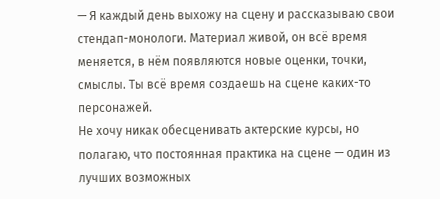— Я каждый день выхожу на сцену и рассказываю свои стендап-монологи. Материал живой, он всё время меняется, в нём появляются новые оценки, точки, смыслы. Ты всё время создаешь на сцене каких-то персонажей.
Не хочу никак обесценивать актерские курсы, но полагаю, что постоянная практика на сцене — один из лучших возможных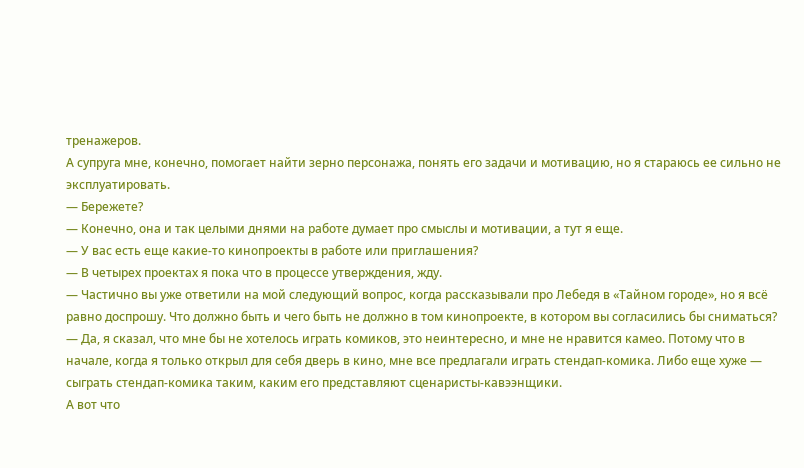тренажеров.
А супруга мне, конечно, помогает найти зерно персонажа, понять его задачи и мотивацию, но я стараюсь ее сильно не эксплуатировать.
— Бережете?
— Конечно, она и так целыми днями на работе думает про смыслы и мотивации, а тут я еще.
— У вас есть еще какие-то кинопроекты в работе или приглашения?
— В четырех проектах я пока что в процессе утверждения, жду.
— Частично вы уже ответили на мой следующий вопрос, когда рассказывали про Лебедя в «Тайном городе», но я всё равно доспрошу. Что должно быть и чего быть не должно в том кинопроекте, в котором вы согласились бы сниматься?
— Да, я сказал, что мне бы не хотелось играть комиков, это неинтересно, и мне не нравится камео. Потому что в начале, когда я только открыл для себя дверь в кино, мне все предлагали играть стендап-комика. Либо еще хуже — сыграть стендап-комика таким, каким его представляют сценаристы-кавээнщики.
А вот что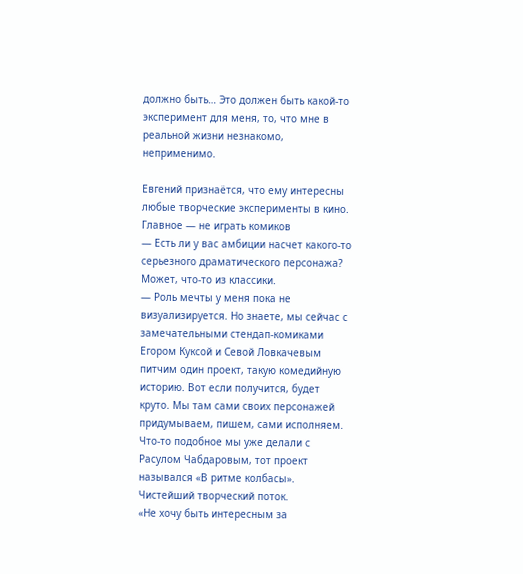должно быть… Это должен быть какой-то эксперимент для меня, то, что мне в реальной жизни незнакомо, неприменимо.

Евгений признаётся, что ему интересны любые творческие эксперименты в кино. Главное — не играть комиков
— Есть ли у вас амбиции насчет какого-то серьезного драматического персонажа? Может, что-то из классики.
— Роль мечты у меня пока не визуализируется. Но знаете, мы сейчас с замечательными стендап-комиками Егором Куксой и Севой Ловкачевым питчим один проект, такую комедийную историю. Вот если получится, будет круто. Мы там сами своих персонажей придумываем, пишем, сами исполняем. Что-то подобное мы уже делали с Расулом Чабдаровым, тот проект назывался «В ритме колбасы». Чистейший творческий поток.
«Не хочу быть интересным за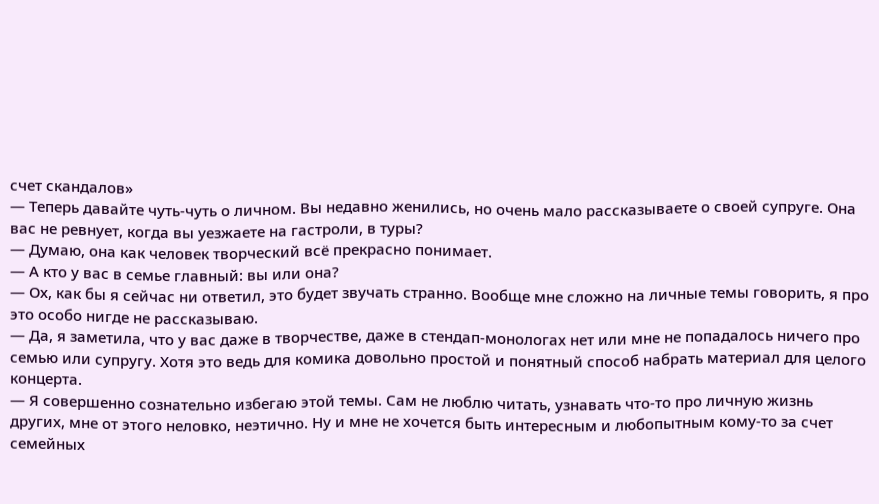счет скандалов»
— Теперь давайте чуть-чуть о личном. Вы недавно женились, но очень мало рассказываете о своей супруге. Она вас не ревнует, когда вы уезжаете на гастроли, в туры?
— Думаю, она как человек творческий всё прекрасно понимает.
— А кто у вас в семье главный: вы или она?
— Ох, как бы я сейчас ни ответил, это будет звучать странно. Вообще мне сложно на личные темы говорить, я про это особо нигде не рассказываю.
— Да, я заметила, что у вас даже в творчестве, даже в стендап-монологах нет или мне не попадалось ничего про семью или супругу. Хотя это ведь для комика довольно простой и понятный способ набрать материал для целого концерта.
— Я совершенно сознательно избегаю этой темы. Сам не люблю читать, узнавать что-то про личную жизнь других, мне от этого неловко, неэтично. Ну и мне не хочется быть интересным и любопытным кому-то за счет семейных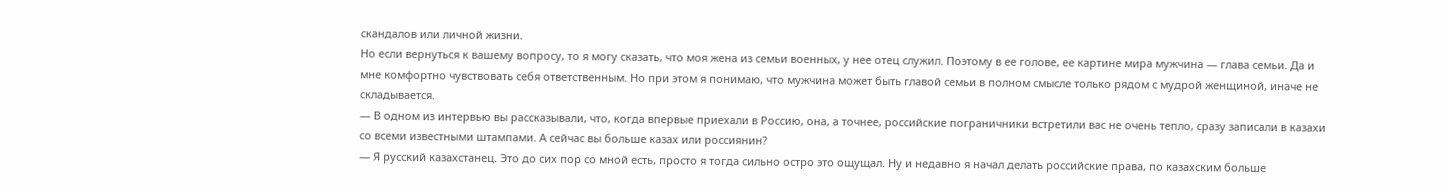скандалов или личной жизни.
Но если вернуться к вашему вопросу, то я могу сказать, что моя жена из семьи военных, у нее отец служил. Поэтому в ее голове, ее картине мира мужчина — глава семьи. Да и мне комфортно чувствовать себя ответственным. Но при этом я понимаю, что мужчина может быть главой семьи в полном смысле только рядом с мудрой женщиной, иначе не складывается.
— В одном из интервью вы рассказывали, что, когда впервые приехали в Россию, она, а точнее, российские пограничники встретили вас не очень тепло, сразу записали в казахи со всеми известными штампами. А сейчас вы больше казах или россиянин?
— Я русский казахстанец. Это до сих пор со мной есть, просто я тогда сильно остро это ощущал. Ну и недавно я начал делать российские права, по казахским больше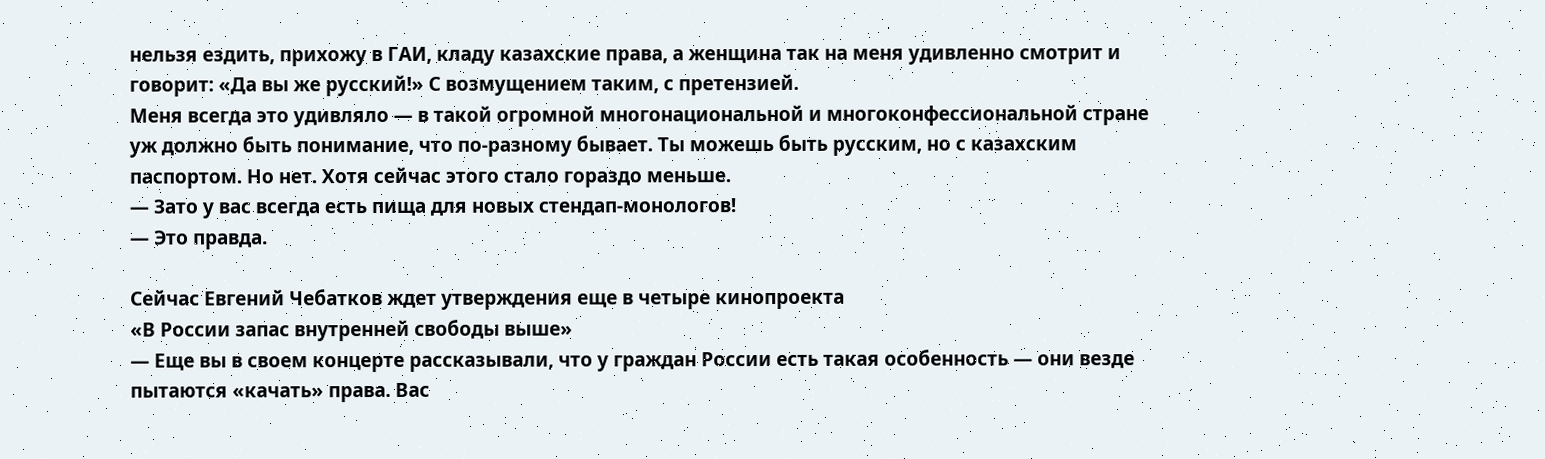нельзя ездить, прихожу в ГАИ, кладу казахские права, а женщина так на меня удивленно смотрит и говорит: «Да вы же русский!» С возмущением таким, с претензией.
Меня всегда это удивляло — в такой огромной многонациональной и многоконфессиональной стране уж должно быть понимание, что по-разному бывает. Ты можешь быть русским, но с казахским паспортом. Но нет. Хотя сейчас этого стало гораздо меньше.
— Зато у вас всегда есть пища для новых стендап-монологов!
— Это правда.

Сейчас Евгений Чебатков ждет утверждения еще в четыре кинопроекта
«В России запас внутренней свободы выше»
— Еще вы в своем концерте рассказывали, что у граждан России есть такая особенность — они везде пытаются «качать» права. Вас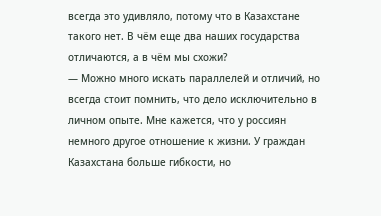всегда это удивляло, потому что в Казахстане такого нет. В чём еще два наших государства отличаются, а в чём мы схожи?
— Можно много искать параллелей и отличий, но всегда стоит помнить, что дело исключительно в личном опыте. Мне кажется, что у россиян немного другое отношение к жизни. У граждан Казахстана больше гибкости, но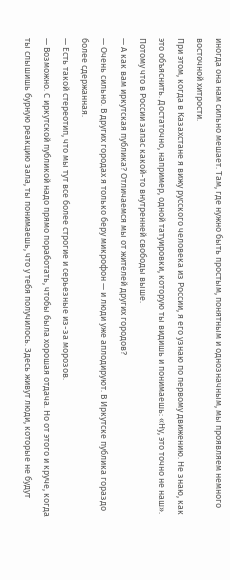иногда она нам сильно мешает. Там, где нужно быть простым, понятным и однозначным, мы проявляем немного восточной хитрости.
При этом, когда в Казахстане я вижу русского человека из России, я его узнаю по первому движению. Не знаю, как это объяснить. Достаточно, например, одной татуировки, которую ты видишь и понимаешь: «Ну, это точно не наш». Потому что в России запас какой-то внутренней свободы выше.
— А как вам иркутская публика? Отличаемся мы от жителей других городов?
— Очень сильно. В других городах я только беру микрофон — и люди уже аплодируют. В Иркутске публика гораздо более сдержанная.
— Есть такой стереотип, что мы тут все более строгие и серьезные из-за морозов.
— Возможно. С иркутской публикой надо прямо поработать, чтобы была хорошая отдача. Но от этого и круче, когда ты слышишь бурную реакцию зала, ты понимаешь, что у тебя получилось. Здесь живут люди, которые не будут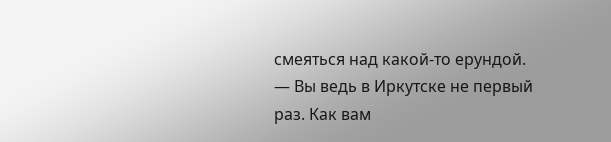смеяться над какой-то ерундой.
— Вы ведь в Иркутске не первый раз. Как вам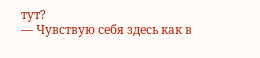тут?
— Чувствую себя здесь как в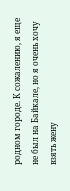родном городе. К сожалению, я еще не был на Байкале, но я очень хочу взять жену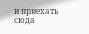и приехать сюда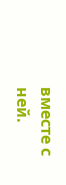вместе с ней.